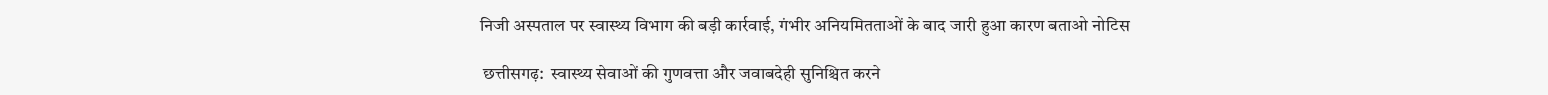निजी अस्पताल पर स्वास्थ्य विभाग की बड़ी कार्रवाई, गंभीर अनियमितताओं के बाद जारी हुआ कारण बताओ नोटिस

 छत्तीसगढ़:  स्वास्थ्य सेवाओं की गुणवत्ता और जवाबदेही सुनिश्चित करने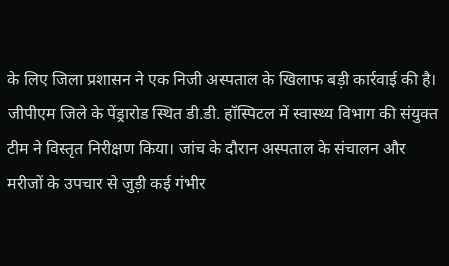के लिए जिला प्रशासन ने एक निजी अस्पताल के खिलाफ बड़ी कार्रवाई की है। जीपीएम जिले के पेंड्रारोड स्थित डी.डी. हॉस्पिटल में स्वास्थ्य विभाग की संयुक्त टीम ने विस्तृत निरीक्षण किया। जांच के दौरान अस्पताल के संचालन और मरीजों के उपचार से जुड़ी कई गंभीर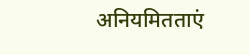अनियमितताएं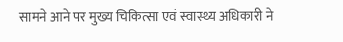सामने आने पर मुख्य चिकित्सा एवं स्वास्थ्य अधिकारी ने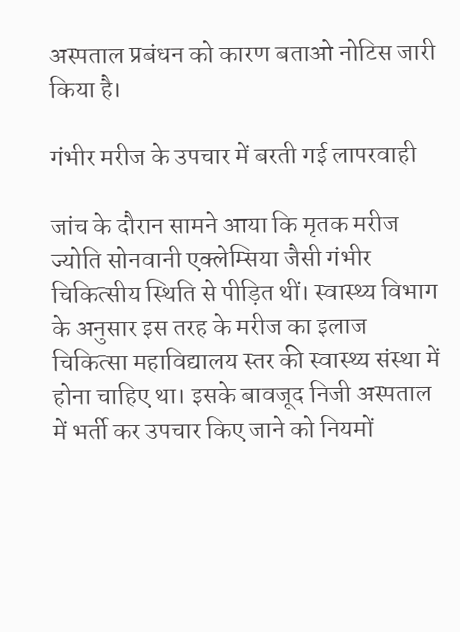अस्पताल प्रबंधन को कारण बताओ नोटिस जारी किया है।

गंभीर मरीज के उपचार में बरती गई लापरवाही

जांच के दौरान सामने आया कि मृतक मरीज ज्योति सोनवानी एक्लेम्सिया जैसी गंभीर चिकित्सीय स्थिति से पीड़ित थीं। स्वास्थ्य विभाग के अनुसार इस तरह के मरीज का इलाज चिकित्सा महाविद्यालय स्तर की स्वास्थ्य संस्था में होना चाहिए था। इसके बावजूद निजी अस्पताल में भर्ती कर उपचार किए जाने को नियमों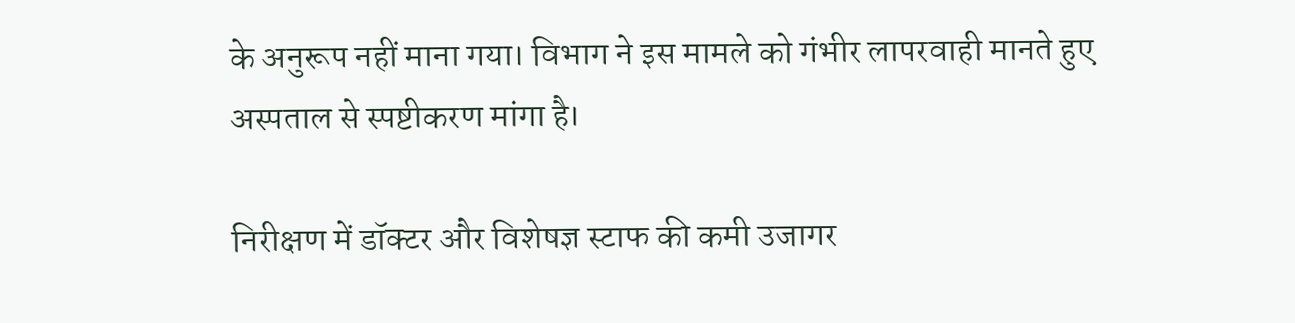के अनुरूप नहीं माना गया। विभाग ने इस मामले को गंभीर लापरवाही मानते हुए अस्पताल से स्पष्टीकरण मांगा है।

निरीक्षण में डॉक्टर और विशेषज्ञ स्टाफ की कमी उजागर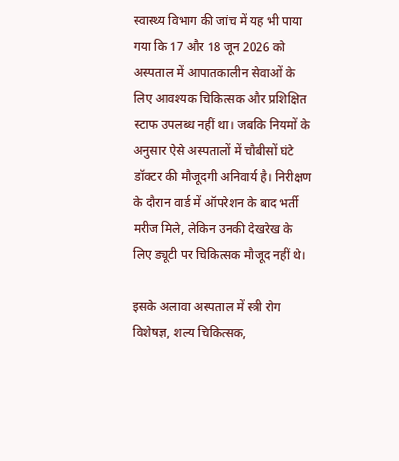स्वास्थ्य विभाग की जांच में यह भी पाया गया कि 17 और 18 जून 2026 को अस्पताल में आपातकालीन सेवाओं के लिए आवश्यक चिकित्सक और प्रशिक्षित स्टाफ उपलब्ध नहीं था। जबकि नियमों के अनुसार ऐसे अस्पतालों में चौबीसों घंटे डॉक्टर की मौजूदगी अनिवार्य है। निरीक्षण के दौरान वार्ड में ऑपरेशन के बाद भर्ती मरीज मिले, लेकिन उनकी देखरेख के लिए ड्यूटी पर चिकित्सक मौजूद नहीं थे।

इसके अलावा अस्पताल में स्त्री रोग विशेषज्ञ, शल्य चिकित्सक,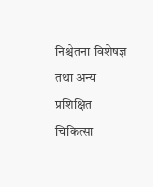निश्चेतना विशेषज्ञ तथा अन्य प्रशिक्षित चिकित्सा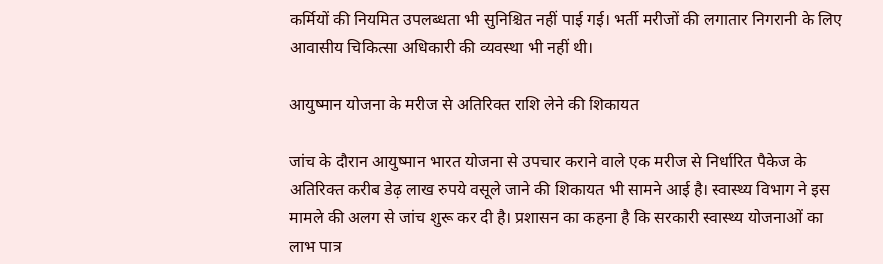कर्मियों की नियमित उपलब्धता भी सुनिश्चित नहीं पाई गई। भर्ती मरीजों की लगातार निगरानी के लिए आवासीय चिकित्सा अधिकारी की व्यवस्था भी नहीं थी।

आयुष्मान योजना के मरीज से अतिरिक्त राशि लेने की शिकायत

जांच के दौरान आयुष्मान भारत योजना से उपचार कराने वाले एक मरीज से निर्धारित पैकेज के अतिरिक्त करीब डेढ़ लाख रुपये वसूले जाने की शिकायत भी सामने आई है। स्वास्थ्य विभाग ने इस मामले की अलग से जांच शुरू कर दी है। प्रशासन का कहना है कि सरकारी स्वास्थ्य योजनाओं का लाभ पात्र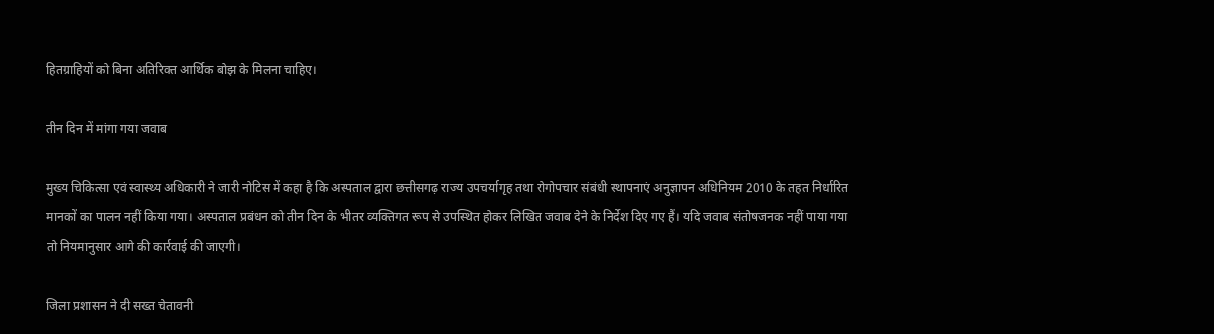हितग्राहियों को बिना अतिरिक्त आर्थिक बोझ के मिलना चाहिए।

तीन दिन में मांगा गया जवाब

मुख्य चिकित्सा एवं स्वास्थ्य अधिकारी ने जारी नोटिस में कहा है कि अस्पताल द्वारा छत्तीसगढ़ राज्य उपचर्यागृह तथा रोगोपचार संबंधी स्थापनाएं अनुज्ञापन अधिनियम 2010 के तहत निर्धारित मानकों का पालन नहीं किया गया। अस्पताल प्रबंधन को तीन दिन के भीतर व्यक्तिगत रूप से उपस्थित होकर लिखित जवाब देने के निर्देश दिए गए हैं। यदि जवाब संतोषजनक नहीं पाया गया तो नियमानुसार आगे की कार्रवाई की जाएगी।

जिला प्रशासन ने दी सख्त चेतावनी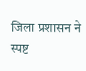जिला प्रशासन ने स्पष्ट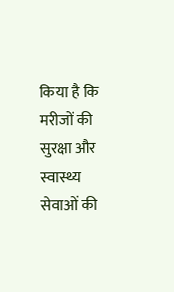किया है कि मरीजों की सुरक्षा और स्वास्थ्य सेवाओं की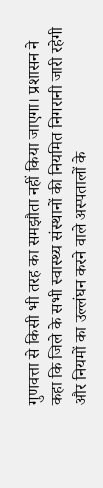गुणवत्ता से किसी भी तरह का समझौता नहीं किया जाएगा। प्रशासन ने कहा कि जिले के सभी स्वास्थ्य संस्थानों की नियमित निगरानी जारी रहेगी और नियमों का उल्लंघन करने वाले अस्पतालों के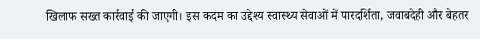खिलाफ सख्त कार्रवाई की जाएगी। इस कदम का उद्देश्य स्वास्थ्य सेवाओं में पारदर्शिता, जवाबदेही और बेहतर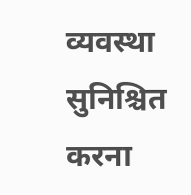व्यवस्था सुनिश्चित करना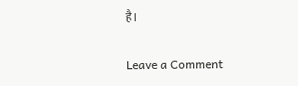है।

Leave a Comment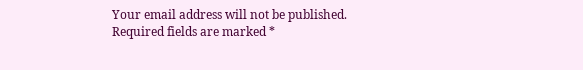Your email address will not be published. Required fields are marked *